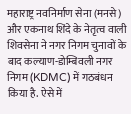महाराष्ट्र नवनिर्माण सेना (मनसे) और एकनाथ शिंदे के नेतृत्व वाली शिवसेना ने नगर निगम चुनावों के बाद कल्याण-डोम्बिवली नगर निगम (KDMC) में गठबंधन किया है. ऐसे में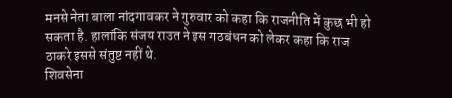मनसे नेता बाला नांदगावकर ने गुरुवार को कहा कि राजनीति में कुछ भी हो सकता है. हालांकि संजय राउत ने इस गठबंधन को लेकर कहा कि राज ठाकरे इससे संतुष्ट नहीं थे.
शिवसेना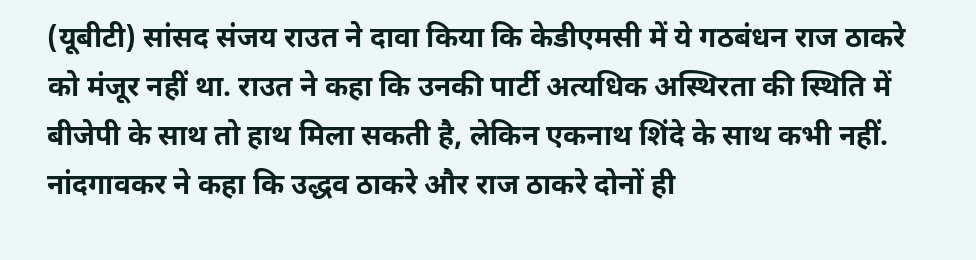(यूबीटी) सांसद संजय राउत ने दावा किया कि केडीएमसी में ये गठबंधन राज ठाकरे को मंजूर नहीं था. राउत ने कहा कि उनकी पार्टी अत्यधिक अस्थिरता की स्थिति में बीजेपी के साथ तो हाथ मिला सकती है, लेकिन एकनाथ शिंदे के साथ कभी नहीं.
नांदगावकर ने कहा कि उद्धव ठाकरे और राज ठाकरे दोनों ही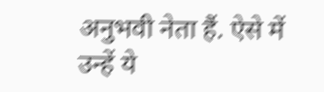अनुभवी नेता हैं. ऐसे में उन्हें ये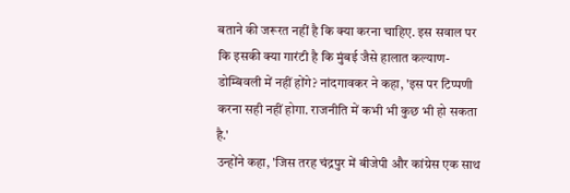बताने की जरूरत नहीं है कि क्या करना चाहिए. इस सवाल पर कि इसकी क्या गारंटी है कि मुंबई जैसे हालात कल्याण-डोम्बिवली में नहीं होंगे? नांदगावकर ने कहा, 'इस पर टिप्पणी करना सही नहीं होगा. राजनीति में कभी भी कुछ भी हो सकता है.'
उन्होंने कहा, 'जिस तरह चंद्रपुर में बीजेपी और कांग्रेस एक साथ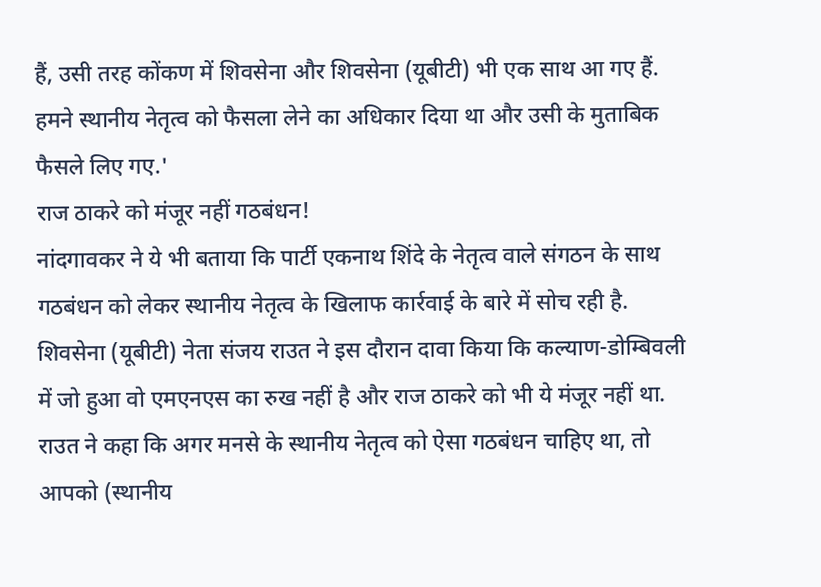हैं, उसी तरह कोंकण में शिवसेना और शिवसेना (यूबीटी) भी एक साथ आ गए हैं. हमने स्थानीय नेतृत्व को फैसला लेने का अधिकार दिया था और उसी के मुताबिक फैसले लिए गए.'
राज ठाकरे को मंजूर नहीं गठबंधन!
नांदगावकर ने ये भी बताया कि पार्टी एकनाथ शिंदे के नेतृत्व वाले संगठन के साथ गठबंधन को लेकर स्थानीय नेतृत्व के खिलाफ कार्रवाई के बारे में सोच रही है. शिवसेना (यूबीटी) नेता संजय राउत ने इस दौरान दावा किया कि कल्याण-डोम्बिवली में जो हुआ वो एमएनएस का रुख नहीं है और राज ठाकरे को भी ये मंजूर नहीं था.
राउत ने कहा कि अगर मनसे के स्थानीय नेतृत्व को ऐसा गठबंधन चाहिए था, तो आपको (स्थानीय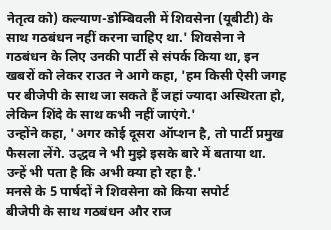नेतृत्व को) कल्याण-डोम्बिवली में शिवसेना (यूबीटी) के साथ गठबंधन नहीं करना चाहिए था.' शिवसेना ने गठबंधन के लिए उनकी पार्टी से संपर्क किया था, इन खबरों को लेकर राउत ने आगे कहा, 'हम किसी ऐसी जगह पर बीजेपी के साथ जा सकते हैं जहां ज्यादा अस्थिरता हो, लेकिन शिंदे के साथ कभी नहीं जाएंगे.'
उन्होंने कहा, 'अगर कोई दूसरा ऑप्शन है, तो पार्टी प्रमुख फैसला लेंगे. उद्धव ने भी मुझे इसके बारे में बताया था. उन्हें भी पता है कि अभी क्या हो रहा है.'
मनसे के 5 पार्षदों ने शिवसेना को किया सपोर्ट
बीजेपी के साथ गठबंधन और राज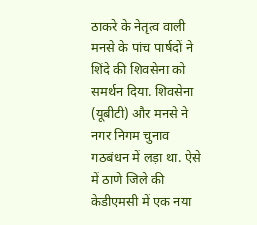ठाकरे के नेतृत्व वाली मनसे के पांच पार्षदों ने शिंदे की शिवसेना को समर्थन दिया. शिवसेना (यूबीटी) और मनसे ने नगर निगम चुनाव गठबंधन में लड़ा था. ऐसे में ठाणे जिले की केडीएमसी में एक नया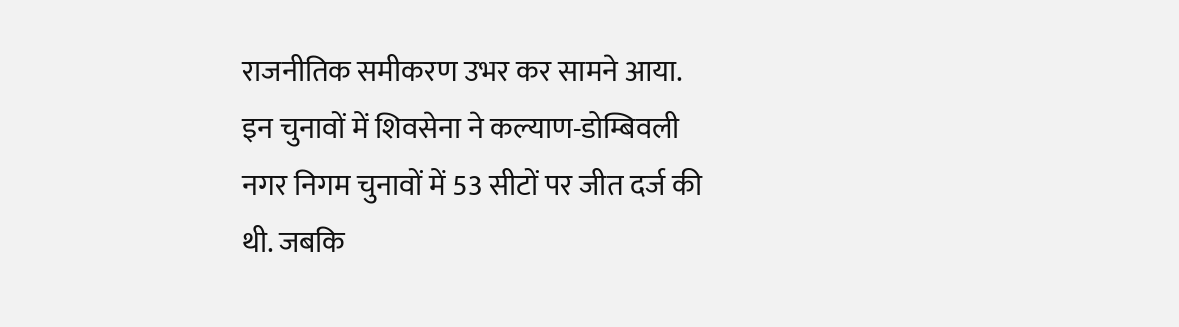राजनीतिक समीकरण उभर कर सामने आया.
इन चुनावों में शिवसेना ने कल्याण-डोम्बिवली नगर निगम चुनावों में 53 सीटों पर जीत दर्ज की थी. जबकि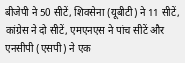बीजेपी ने 50 सीटें, शिवसेना (यूबीटी) ने 11 सीटें, कांग्रेस ने दो सीटें, एमएनएस ने पांच सीटें और एनसीपी (एसपी) ने एक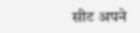सीट अपने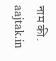नाम की.
aajtak.in